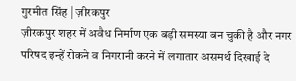गुरमीत सिंह | ज़ीरकपुर
ज़ीरकपुर शहर में अवैध निर्माण एक बड़ी समस्या बन चुकी है और नगर परिषद इन्हें रोकने व निगरानी करने में लगातार असमर्थ दिखाई दे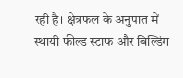रही है। क्षेत्रफल के अनुपात में स्थायी फील्ड स्टाफ और बिल्डिंग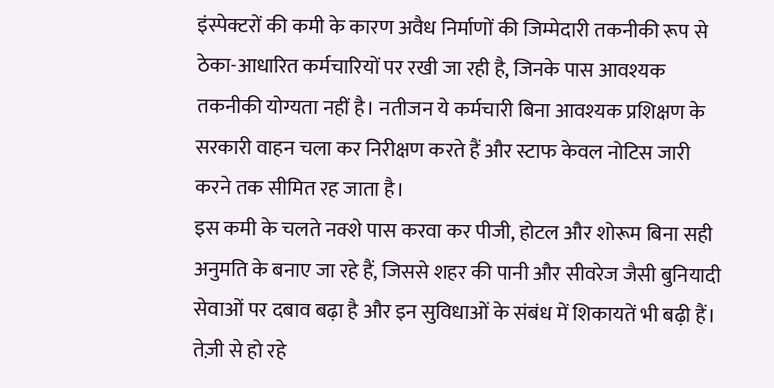इंस्पेक्टरों की कमी के कारण अवैध निर्माणों की जिम्मेदारी तकनीकी रूप से ठेका-आधारित कर्मचारियों पर रखी जा रही है, जिनके पास आवश्यक तकनीकी योग्यता नहीं है। नतीजन ये कर्मचारी बिना आवश्यक प्रशिक्षण के सरकारी वाहन चला कर निरीक्षण करते हैं और स्टाफ केवल नोटिस जारी करने तक सीमित रह जाता है।
इस कमी के चलते नक्शे पास करवा कर पीजी, होटल और शोरूम बिना सही अनुमति के बनाए जा रहे हैं, जिससे शहर की पानी और सीवरेज जैसी बुनियादी सेवाओं पर दबाव बढ़ा है और इन सुविधाओं के संबंध में शिकायतें भी बढ़ी हैं।
तेज़ी से हो रहे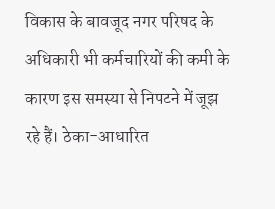विकास के बावजूद नगर परिषद के अधिकारी भी कर्मचारियों की कमी के कारण इस समस्या से निपटने में जूझ रहे हैं। ठेका-आधारित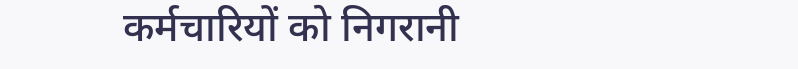कर्मचारियों को निगरानी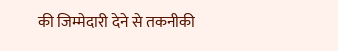की जिम्मेदारी देने से तकनीकी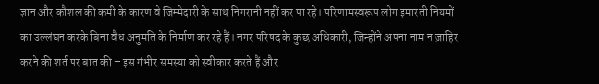ज्ञान और कौशल की कमी के कारण वे जिम्मेदारी के साथ निगरानी नहीं कर पा रहे। परिणामस्वरूप लोग इमारती नियमों का उल्लंघन करके बिना वैध अनुमति के निर्माण कर रहे हैं। नगर परिषद के कुछ अधिकारी, जिन्होंने अपना नाम न ज़ाहिर करने की शर्त पर बात की – इस गंभीर समस्या को स्वीकार करते हैं और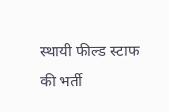स्थायी फील्ड स्टाफ की भर्ती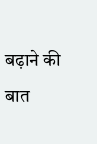बढ़ाने की बात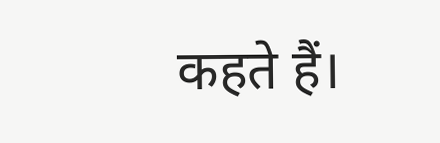कहते हैं।